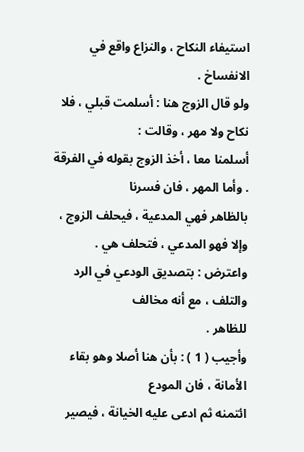استيفاء النكاح ، والنزاع واقع في الانفساخ .
ولو قال الزوج هنا : أسلمت قبلي ، فلا نكاح ولا مهر ، وقالت :
أسلمنا معا ، أخذ الزوج بقوله في الفرقة . وأما المهر ، فان فسرنا
بالظاهر فهي المدعية ، فيحلف الزوج ، وإلا فهو المدعي ، فتحلف هي .
واعترض : بتصديق الودعي في الرد والتلف ، مع أنه مخالف
للظاهر .
وأجيب ( 1 ) : بأن هنا أصلا وهو بقاء الأمانة ، فان المودع
ائتمنه ثم ادعى عليه الخيانة ، فيصير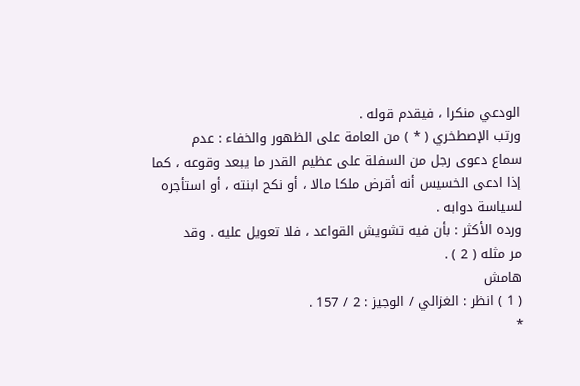الودعي منكرا ، فيقدم قوله .
ورتب الإصطخري ( * ) من العامة على الظهور والخفاء : عدم
سماع دعوى رجل من السفلة على عظيم القدر ما يبعد وقوعه ، كما
إذا ادعى الخسيس أنه أقرض ملكا مالا ، أو نكح ابنته ، أو استأجره
لسياسة دوابه .
ورده الأكثر : بأن فيه تشويش القواعد ، فلا تعويل عليه . وقد
مر مثله ( 2 ) .
هامش
( 1 ) انظر : الغزالي / الوجيز : 2 / 157 .
*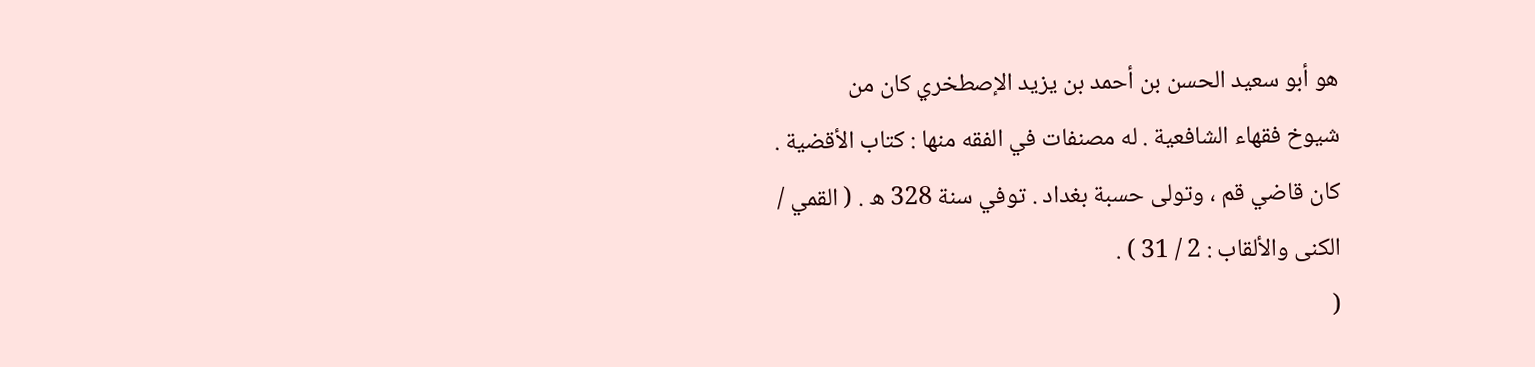هو أبو سعيد الحسن بن أحمد بن يزيد الإصطخري كان من
شيوخ فقهاء الشافعية . له مصنفات في الفقه منها : كتاب الأقضية .
كان قاضي قم ، وتولى حسبة بغداد . توفي سنة 328 ه . ( القمي /
الكنى والألقاب : 2 / 31 ) .
(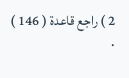2 ) راجع قاعدة ( 146 ) .